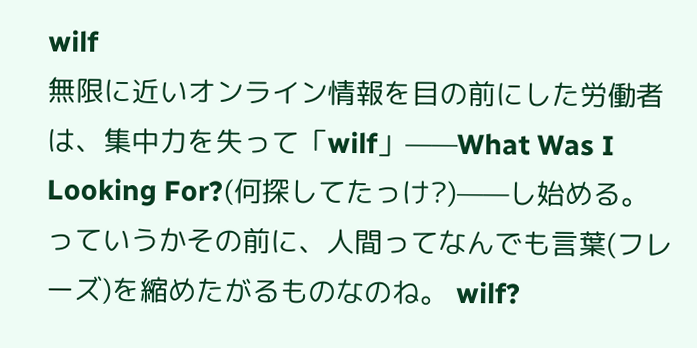wilf
無限に近いオンライン情報を目の前にした労働者は、集中力を失って「wilf」——What Was I Looking For?(何探してたっけ?)——し始める。
っていうかその前に、人間ってなんでも言葉(フレーズ)を縮めたがるものなのね。 wilf?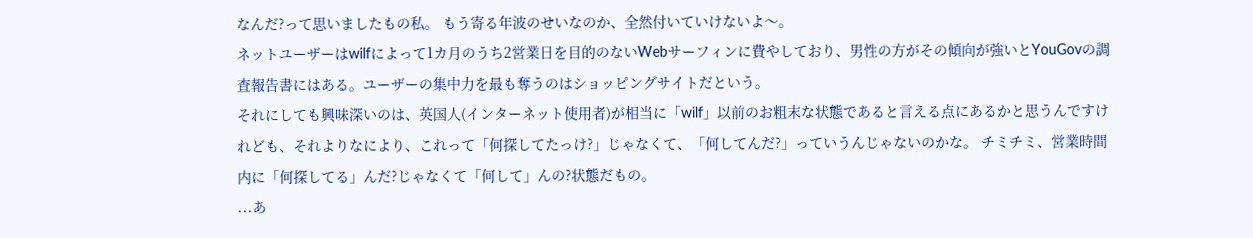なんだ?って思いましたもの私。 もう寄る年波のせいなのか、全然付いていけないよ〜。
ネットユーザーはwilfによって1カ月のうち2営業日を目的のないWebサーフィンに費やしており、男性の方がその傾向が強いとYouGovの調査報告書にはある。ユーザーの集中力を最も奪うのはショッピングサイトだという。
それにしても興味深いのは、英国人(インターネット使用者)が相当に「wilf」以前のお粗末な状態であると言える点にあるかと思うんですけれども、それよりなにより、これって「何探してたっけ?」じゃなくて、「何してんだ?」っていうんじゃないのかな。 チミチミ、営業時間内に「何探してる」んだ?じゃなくて「何して」んの?状態だもの。
...あ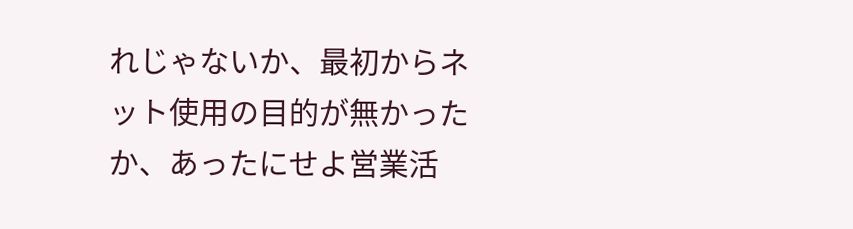れじゃないか、最初からネット使用の目的が無かったか、あったにせよ営業活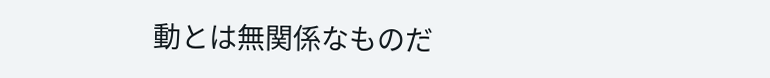動とは無関係なものだ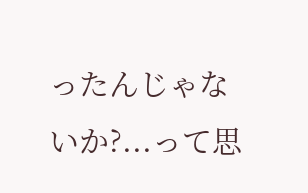ったんじゃないか?...って思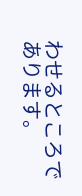わせるところであります。